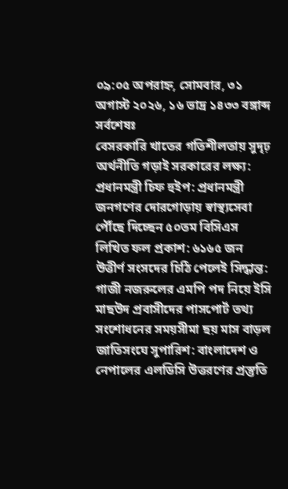০৯:০৫ অপরাহ্ন, সোমবার, ৩১ অগাস্ট ২০২৬, ১৬ ভাদ্র ১৪৩৩ বঙ্গাব্দ
সর্বশেষঃ
বেসরকারি খাতের গতিশীলতায় সুদৃঢ় অর্থনীতি গড়াই সরকারের লক্ষ্য: প্রধানমন্ত্রী চিফ হুইপ: প্রধানমন্ত্রী জনগণের দোরগোড়ায় স্বাস্থ্যসেবা পৌঁছে দিচ্ছেন ৫০তম বিসিএস লিখিত ফল প্রকাশ: ৬১৬৫ জন উত্তীর্ণ সংসদের চিঠি পেলেই সিদ্ধান্ত: গাজী নজরুলের এমপি পদ নিয়ে ইসি মাছউদ প্রবাসীদের পাসপোর্ট তথ্য সংশোধনের সময়সীমা ছয় মাস বাড়ল জাতিসংঘে সুপারিশ: বাংলাদেশ ও নেপালের এলডিসি উত্তরণের প্রস্তুতি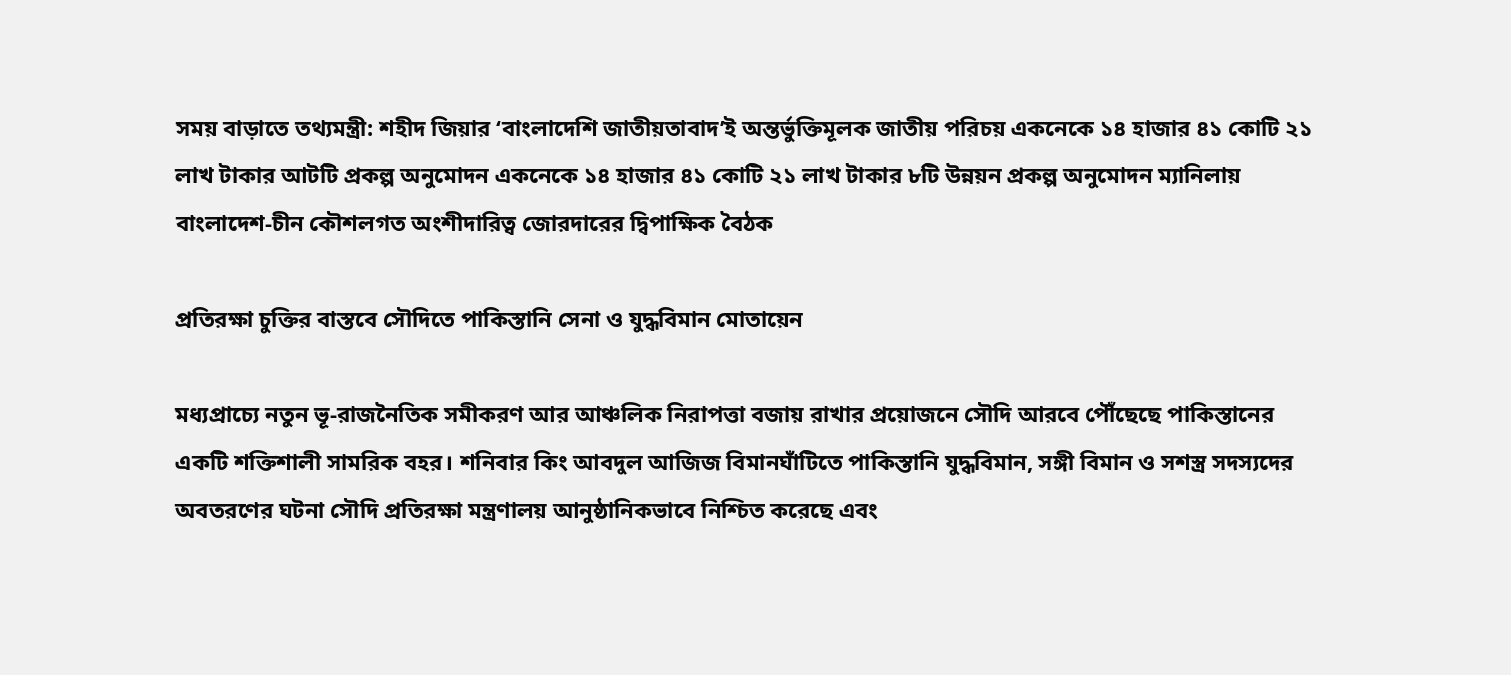সময় বাড়াতে তথ্যমন্ত্রী: শহীদ জিয়ার ‘বাংলাদেশি জাতীয়তাবাদ’ই অন্তর্ভুক্তিমূলক জাতীয় পরিচয় একনেকে ১৪ হাজার ৪১ কোটি ২১ লাখ টাকার আটটি প্রকল্প অনুমোদন একনেকে ১৪ হাজার ৪১ কোটি ২১ লাখ টাকার ৮টি উন্নয়ন প্রকল্প অনুমোদন ম্যানিলায় বাংলাদেশ-চীন কৌশলগত অংশীদারিত্ব জোরদারের দ্বিপাক্ষিক বৈঠক

প্রতিরক্ষা চুক্তির বাস্তবে সৌদিতে পাকিস্তানি সেনা ও যুদ্ধবিমান মোতায়েন

মধ্যপ্রাচ্যে নতুন ভূ-রাজনৈতিক সমীকরণ আর আঞ্চলিক নিরাপত্তা বজায় রাখার প্রয়োজনে সৌদি আরবে পৌঁছেছে পাকিস্তানের একটি শক্তিশালী সামরিক বহর। শনিবার কিং আবদুল আজিজ বিমানঘাঁটিতে পাকিস্তানি যুদ্ধবিমান, সঙ্গী বিমান ও সশস্ত্র সদস্যদের অবতরণের ঘটনা সৌদি প্রতিরক্ষা মন্ত্রণালয় আনুষ্ঠানিকভাবে নিশ্চিত করেছে এবং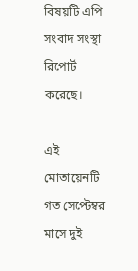বিষয়টি এপি সংবাদ সংস্থা রিপোর্ট করেছে।

এই মোতায়েনটি গত সেপ্টেম্বর মাসে দুই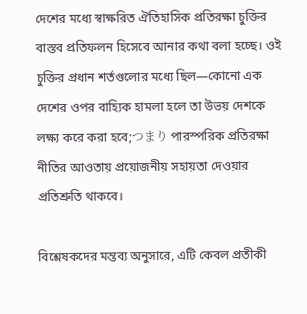দেশের মধ্যে স্বাক্ষরিত ঐতিহাসিক প্রতিরক্ষা চুক্তির বাস্তব প্রতিফলন হিসেবে আনার কথা বলা হচ্ছে। ওই চুক্তির প্রধান শর্তগুলোর মধ্যে ছিল—কোনো এক দেশের ওপর বাহ্যিক হামলা হলে তা উভয় দেশকে লক্ষ্য করে করা হবে;つまり পারস্পরিক প্রতিরক্ষা নীতির আওতায় প্রয়োজনীয় সহায়তা দেওয়ার প্রতিশ্রুতি থাকবে।

বিশ্লেষকদের মন্তব্য অনুসারে, এটি কেবল প্রতীকী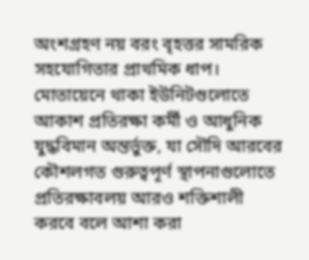অংশগ্রহণ নয় বরং বৃহত্তর সামরিক সহযোগিতার প্রাথমিক ধাপ। মোতায়েনে থাকা ইউনিটগুলোতে আকাশ প্রতিরক্ষা কর্মী ও আধুনিক যুদ্ধবিমান অন্তর্ভুক্ত, যা সৌদি আরবের কৌশলগত গুরুত্বপূর্ণ স্থাপনাগুলোতে প্রতিরক্ষাবলয় আরও শক্তিশালী করবে বলে আশা করা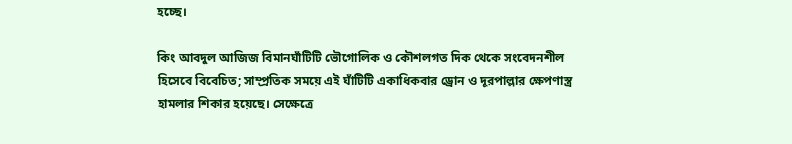হচ্ছে।

কিং আবদুল আজিজ বিমানঘাঁটিটি ভৌগোলিক ও কৌশলগত দিক থেকে সংবেদনশীল হিসেবে বিবেচিত; সাম্প্রতিক সময়ে এই ঘাঁটিটি একাধিকবার ড্রোন ও দূরপাল্লার ক্ষেপণাস্ত্র হামলার শিকার হয়েছে। সেক্ষেত্রে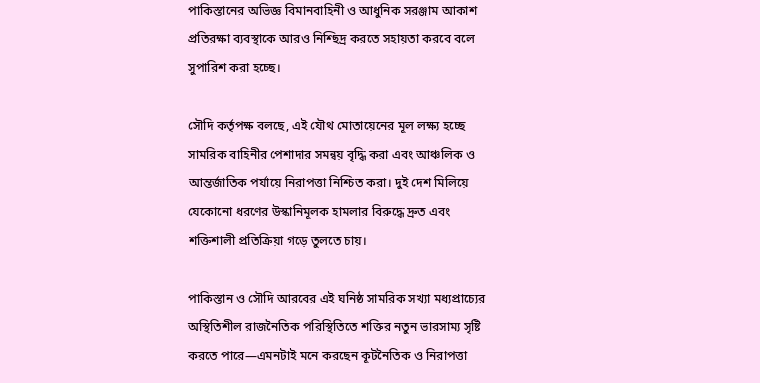পাকিস্তানের অভিজ্ঞ বিমানবাহিনী ও আধুনিক সরঞ্জাম আকাশ প্রতিরক্ষা ব্যবস্থাকে আরও নিশ্ছিদ্র করতে সহায়তা করবে বলে সুপারিশ করা হচ্ছে।

সৌদি কর্তৃপক্ষ বলছে, এই যৌথ মোতায়েনের মূল লক্ষ্য হচ্ছে সামরিক বাহিনীর পেশাদার সমন্বয় বৃদ্ধি করা এবং আঞ্চলিক ও আন্তর্জাতিক পর্যায়ে নিরাপত্তা নিশ্চিত করা। দুই দেশ মিলিয়ে যেকোনো ধরণের উস্কানিমূলক হামলার বিরুদ্ধে দ্রুত এবং শক্তিশালী প্রতিক্রিয়া গড়ে তুলতে চায়।

পাকিস্তান ও সৌদি আরবের এই ঘনিষ্ঠ সামরিক সখ্যা মধ্যপ্রাচ্যের অস্থিতিশীল রাজনৈতিক পরিস্থিতিতে শক্তির নতুন ভারসাম্য সৃষ্টি করতে পারে—এমনটাই মনে করছেন কূটনৈতিক ও নিরাপত্তা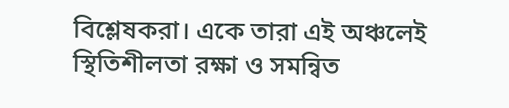বিশ্লেষকরা। একে তারা এই অঞ্চলেই স্থিতিশীলতা রক্ষা ও সমন্বিত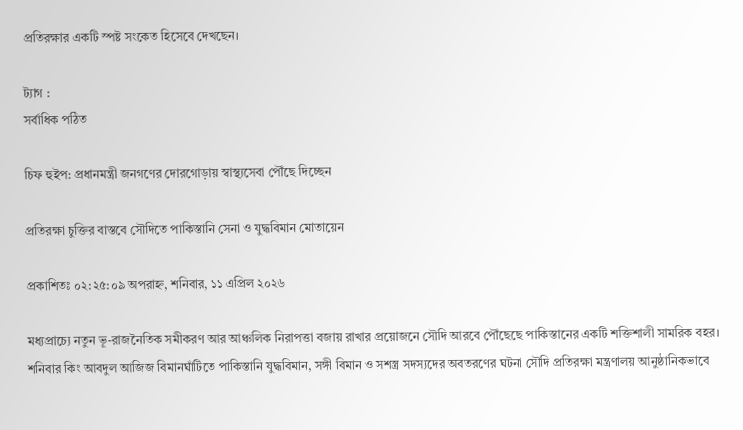প্রতিরক্ষার একটি স্পষ্ট সংকেত হিসেবে দেখছেন।

ট্যাগ :
সর্বাধিক পঠিত

চিফ হুইপ: প্রধানমন্ত্রী জনগণের দোরগোড়ায় স্বাস্থ্যসেবা পৌঁছে দিচ্ছেন

প্রতিরক্ষা চুক্তির বাস্তবে সৌদিতে পাকিস্তানি সেনা ও যুদ্ধবিমান মোতায়েন

প্রকাশিতঃ ০২:২৫:০৯ অপরাহ্ন, শনিবার, ১১ এপ্রিল ২০২৬

মধ্যপ্রাচ্যে নতুন ভূ-রাজনৈতিক সমীকরণ আর আঞ্চলিক নিরাপত্তা বজায় রাখার প্রয়োজনে সৌদি আরবে পৌঁছেছে পাকিস্তানের একটি শক্তিশালী সামরিক বহর। শনিবার কিং আবদুল আজিজ বিমানঘাঁটিতে পাকিস্তানি যুদ্ধবিমান, সঙ্গী বিমান ও সশস্ত্র সদস্যদের অবতরণের ঘটনা সৌদি প্রতিরক্ষা মন্ত্রণালয় আনুষ্ঠানিকভাবে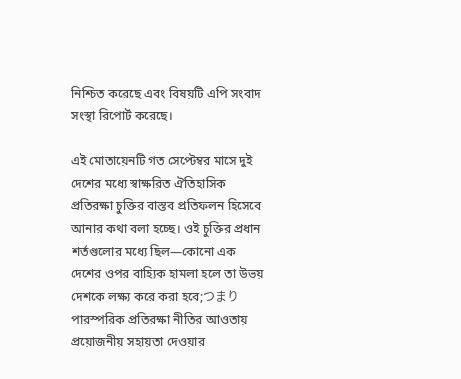নিশ্চিত করেছে এবং বিষয়টি এপি সংবাদ সংস্থা রিপোর্ট করেছে।

এই মোতায়েনটি গত সেপ্টেম্বর মাসে দুই দেশের মধ্যে স্বাক্ষরিত ঐতিহাসিক প্রতিরক্ষা চুক্তির বাস্তব প্রতিফলন হিসেবে আনার কথা বলা হচ্ছে। ওই চুক্তির প্রধান শর্তগুলোর মধ্যে ছিল—কোনো এক দেশের ওপর বাহ্যিক হামলা হলে তা উভয় দেশকে লক্ষ্য করে করা হবে;つまり পারস্পরিক প্রতিরক্ষা নীতির আওতায় প্রয়োজনীয় সহায়তা দেওয়ার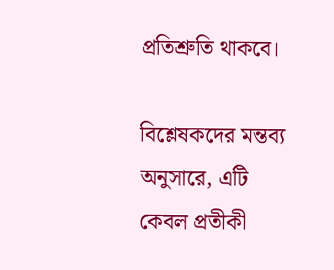প্রতিশ্রুতি থাকবে।

বিশ্লেষকদের মন্তব্য অনুসারে, এটি কেবল প্রতীকী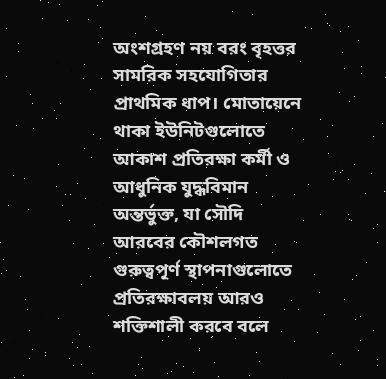অংশগ্রহণ নয় বরং বৃহত্তর সামরিক সহযোগিতার প্রাথমিক ধাপ। মোতায়েনে থাকা ইউনিটগুলোতে আকাশ প্রতিরক্ষা কর্মী ও আধুনিক যুদ্ধবিমান অন্তর্ভুক্ত, যা সৌদি আরবের কৌশলগত গুরুত্বপূর্ণ স্থাপনাগুলোতে প্রতিরক্ষাবলয় আরও শক্তিশালী করবে বলে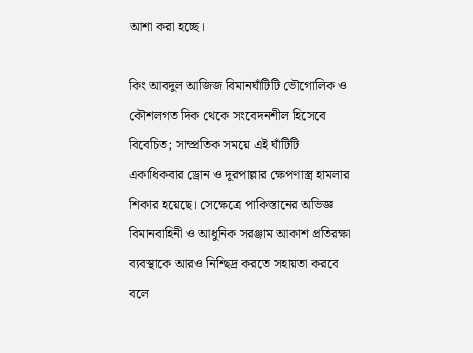আশা করা হচ্ছে।

কিং আবদুল আজিজ বিমানঘাঁটিটি ভৌগোলিক ও কৌশলগত দিক থেকে সংবেদনশীল হিসেবে বিবেচিত; সাম্প্রতিক সময়ে এই ঘাঁটিটি একাধিকবার ড্রোন ও দূরপাল্লার ক্ষেপণাস্ত্র হামলার শিকার হয়েছে। সেক্ষেত্রে পাকিস্তানের অভিজ্ঞ বিমানবাহিনী ও আধুনিক সরঞ্জাম আকাশ প্রতিরক্ষা ব্যবস্থাকে আরও নিশ্ছিদ্র করতে সহায়তা করবে বলে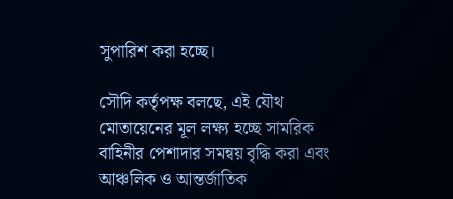সুপারিশ করা হচ্ছে।

সৌদি কর্তৃপক্ষ বলছে, এই যৌথ মোতায়েনের মূল লক্ষ্য হচ্ছে সামরিক বাহিনীর পেশাদার সমন্বয় বৃদ্ধি করা এবং আঞ্চলিক ও আন্তর্জাতিক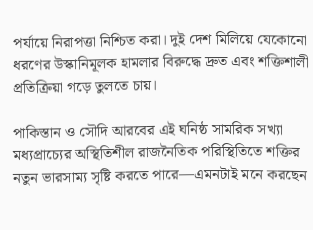পর্যায়ে নিরাপত্তা নিশ্চিত করা। দুই দেশ মিলিয়ে যেকোনো ধরণের উস্কানিমূলক হামলার বিরুদ্ধে দ্রুত এবং শক্তিশালী প্রতিক্রিয়া গড়ে তুলতে চায়।

পাকিস্তান ও সৌদি আরবের এই ঘনিষ্ঠ সামরিক সখ্যা মধ্যপ্রাচ্যের অস্থিতিশীল রাজনৈতিক পরিস্থিতিতে শক্তির নতুন ভারসাম্য সৃষ্টি করতে পারে—এমনটাই মনে করছেন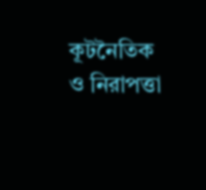কূটনৈতিক ও নিরাপত্তা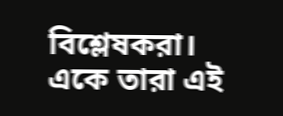বিশ্লেষকরা। একে তারা এই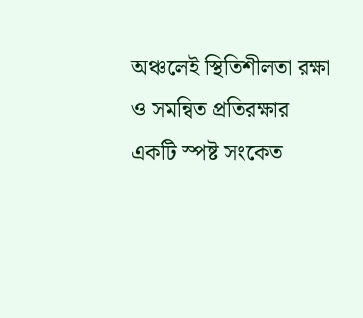অঞ্চলেই স্থিতিশীলতা রক্ষা ও সমন্বিত প্রতিরক্ষার একটি স্পষ্ট সংকেত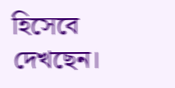হিসেবে দেখছেন।